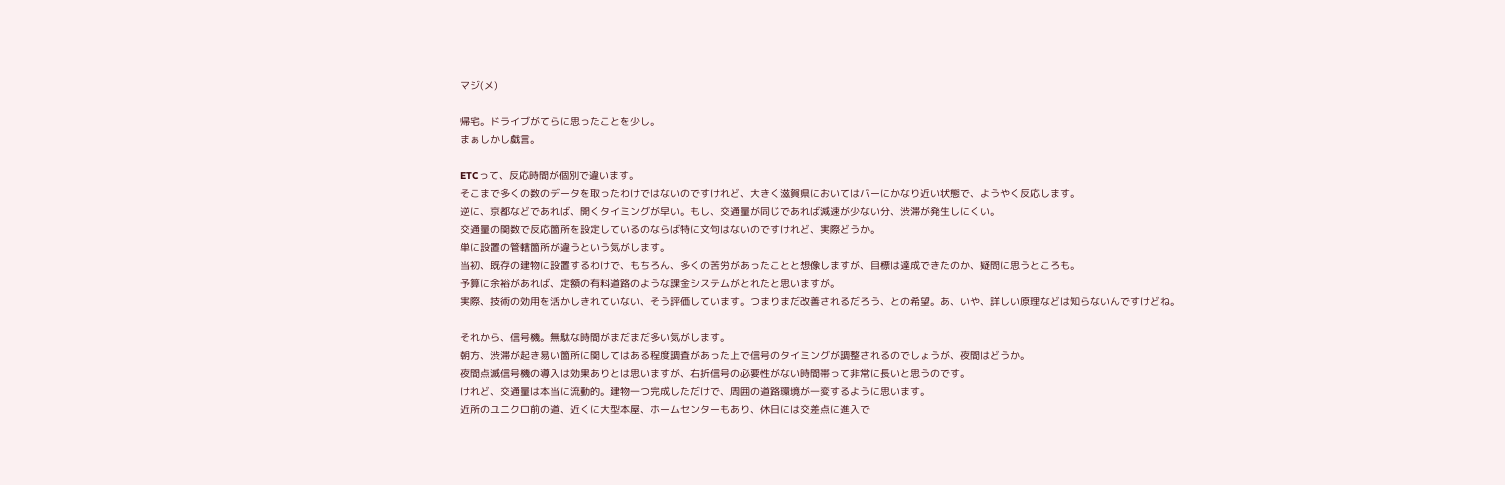マジ(メ)

帰宅。ドライブがてらに思ったことを少し。
まぁしかし戯言。

ETCって、反応時間が個別で違います。
そこまで多くの数のデータを取ったわけではないのですけれど、大きく滋賀県においてはバーにかなり近い状態で、ようやく反応します。
逆に、京都などであれば、開くタイミングが早い。もし、交通量が同じであれば減速が少ない分、渋滞が発生しにくい。
交通量の関数で反応箇所を設定しているのならば特に文句はないのですけれど、実際どうか。
単に設置の管轄箇所が違うという気がします。
当初、既存の建物に設置するわけで、もちろん、多くの苦労があったことと想像しますが、目標は達成できたのか、疑問に思うところも。
予算に余裕があれば、定額の有料道路のような課金システムがとれたと思いますが。
実際、技術の効用を活かしきれていない、そう評価しています。つまりまだ改善されるだろう、との希望。あ、いや、詳しい原理などは知らないんですけどね。

それから、信号機。無駄な時間がまだまだ多い気がします。
朝方、渋滞が起き易い箇所に関してはある程度調査があった上で信号のタイミングが調整されるのでしょうが、夜間はどうか。
夜間点滅信号機の導入は効果ありとは思いますが、右折信号の必要性がない時間帯って非常に長いと思うのです。
けれど、交通量は本当に流動的。建物一つ完成しただけで、周囲の道路環境が一変するように思います。
近所のユニクロ前の道、近くに大型本屋、ホームセンターもあり、休日には交差点に進入で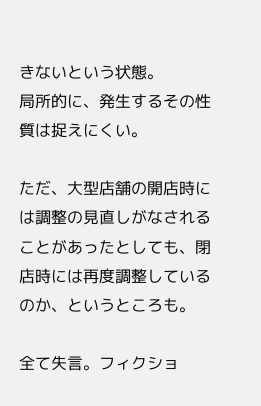きないという状態。
局所的に、発生するその性質は捉えにくい。

ただ、大型店舗の開店時には調整の見直しがなされることがあったとしても、閉店時には再度調整しているのか、というところも。

全て失言。フィクショ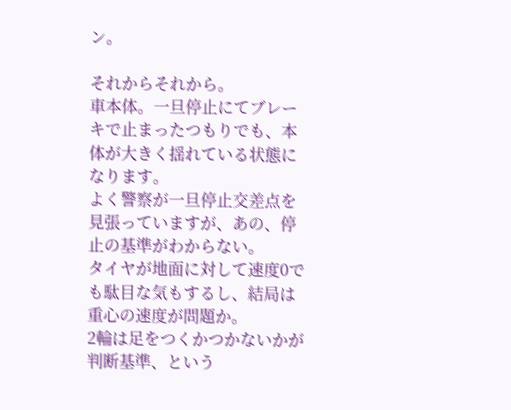ン。

それからそれから。
車本体。一旦停止にてブレーキで止まったつもりでも、本体が大きく揺れている状態になります。
よく警察が一旦停止交差点を見張っていますが、あの、停止の基準がわからない。
タイヤが地面に対して速度0でも駄目な気もするし、結局は重心の速度が問題か。
2輪は足をつくかつかないかが判断基準、という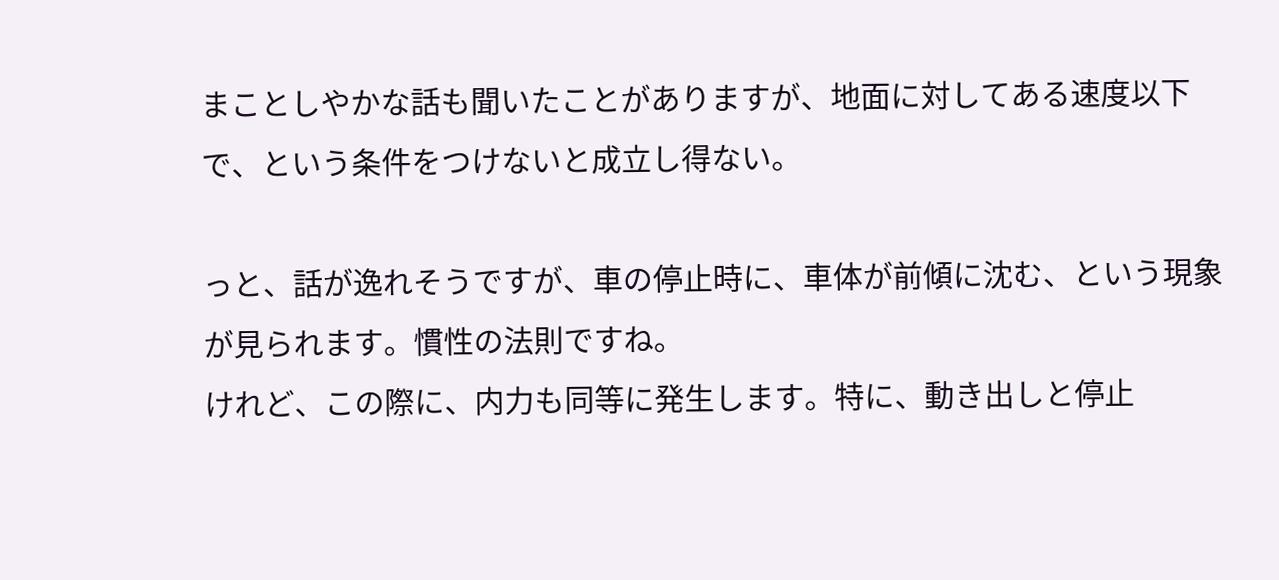まことしやかな話も聞いたことがありますが、地面に対してある速度以下で、という条件をつけないと成立し得ない。

っと、話が逸れそうですが、車の停止時に、車体が前傾に沈む、という現象が見られます。慣性の法則ですね。
けれど、この際に、内力も同等に発生します。特に、動き出しと停止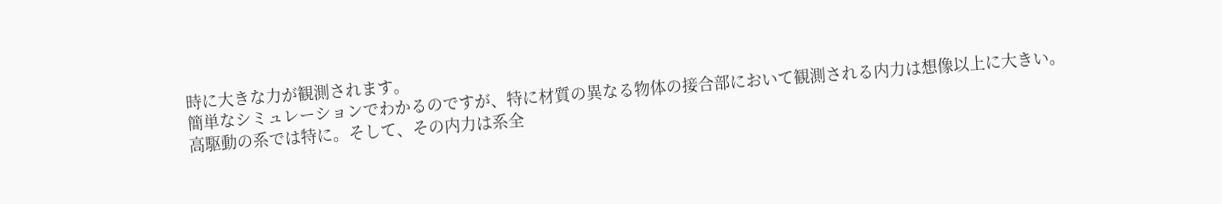時に大きな力が観測されます。
簡単なシミュレーションでわかるのですが、特に材質の異なる物体の接合部において観測される内力は想像以上に大きい。
高駆動の系では特に。そして、その内力は系全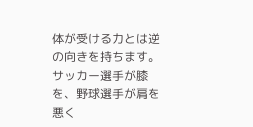体が受ける力とは逆の向きを持ちます。
サッカー選手が膝を、野球選手が肩を悪く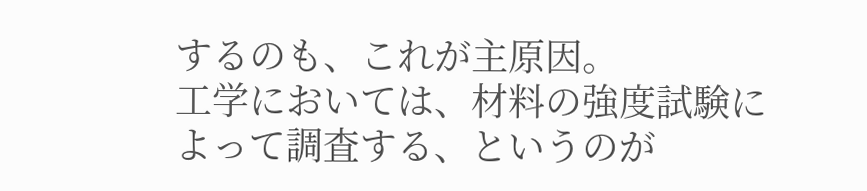するのも、これが主原因。
工学においては、材料の強度試験によって調査する、というのが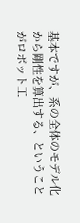基本ですが、系の全体のモデル化から剛性を算出する、ということがロボット工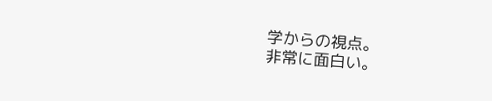学からの視点。
非常に面白い。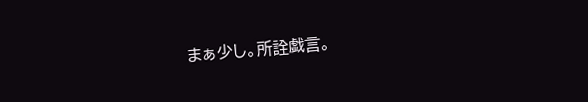まぁ少し。所詮戯言。